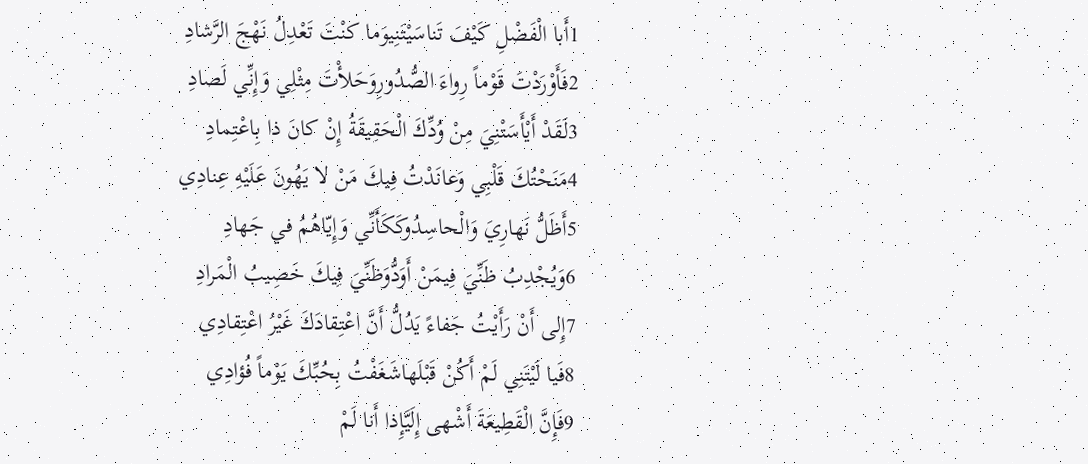1أَبا الْفَضْلِ كَيْفَ تَناسَيْتَنِيوَما كنْتَ تَعْدِلُ نَهْجَ الرَّشادِ
2فَأَوْرَدْتَ قَوْماً رِواءَ الصُّدُورِوَحَلأْتَ مِثْلِي وَإِنِّي لَصادِ
3لَقَدْ أَيْأَسَتْنِيَ مِنْ وُدِّكَ الْحَقِيقَةُ إِنْ كانَ ذا بِاعْتِمادِ
4مَنَحْتُكَ قَلْبِي وَعانَدْتُ فِيكَ مَنْ لا يَهُونَ عَلَيْهِ عِنادِي
5أَظَلُّ نَهارِيَ وَالْحاسِدُوكَكَأَنِّي وَإِيّاهُمُ في جَهادِ
6وَيُجْدِبُ ظَنِّيَ فِيمَنْ أَوَدُّوَظَنِّيَ فِيكَ خَصِيبُ الْمَرادِ
7إِلى أَنْ رَأَيْتُ جَفاءً يَدُلُّ أَنَّ اعْتِقادَكَ غَيْرُ اعْتِقادِي
8فَيا لَيْتَنِي لَمْ أَكُنْ قَبْلَهاشَغَفْتُ بِحُبِّكَ يَوْماً فُؤادِي
9فَإِنَّ الْقَطِيعَةَ أَشْهى إِلَيَّإِذا أَنا لَمْ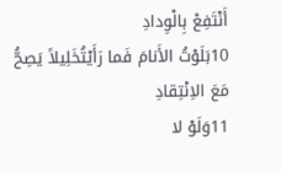أَنْتَفِعْ بِالْوِدادِ
10بَلَوْتُ الأَنامَ فَما رَأَيْتُخَلِيلاً يَصِحُّ مَعَ الاِنْتِقادِ
11وَلَوْ لا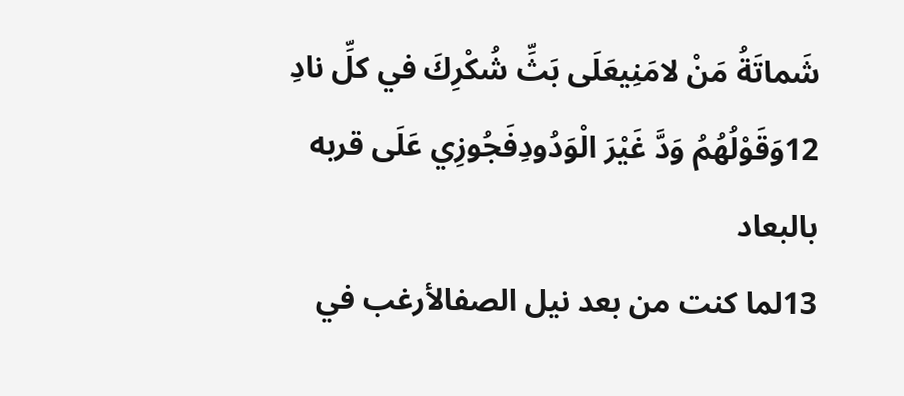شَماتَةُ مَنْ لامَنِيعَلَى بَثِّ شُكْرِكَ في كلِّ نادِ
12وَقَوْلُهُمُ وَدَّ غَيْرَ الْوَدُودِفَجُوزِي عَلَى قربه بالبعاد
13لما كنت من بعد نيل الصفالأرغب في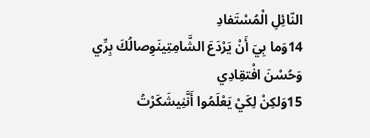النّائِلِ الْمُسْتَفادِ
14وَما بِيَ أَنْ يَرْدَعَ الشَّامِتِينَوِصالُكَ بِرِّي وَحُسْنَ افْتقِادِي
15وَلكِنْ لِكَيْ يَعْلَمُوا أَنَّنِيشَكَرْتُ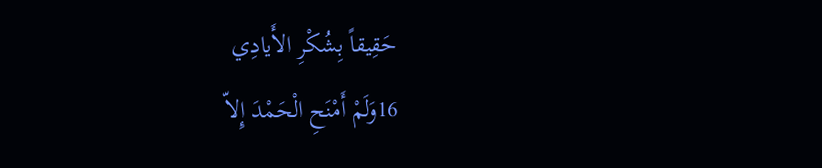حَقِيقاً بِشُكْرِ الأَيادِي
16وَلَمْ أَمْنَحِ الْحَمْدَ إِلاّ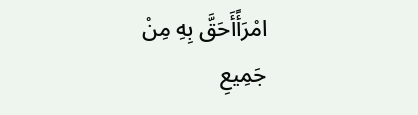امْرَأًأَحَقَّ بِهِ مِنْ جَمِيعِ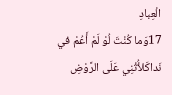الْعِبادِ
17وَما كُنْتَ لُوْ لَمْ أَعُمْ في نَداكَلأُثْنِي عَلَى الرَّوْضِ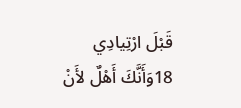قَبْلَ ارْتِيادِي
18وَأَنَّكَ أَهْلٌ لأَنْ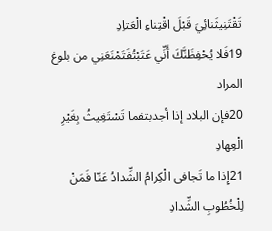تَقْتَنِيثَنائِيَ قَبْلَ اقْتِناءِ الْعَتاِدِ
19فَلا يُحْفِظَنَّكَ أَنِّي عَتَبْتُفَتَمْنَعَنِي من بلوغ المراد
20فإن البلاد إذا أجدبتفما تَسْتَغِيثُ بِغَيْرِ الْعِهادِ
21إِذا ما تَجافى الْكِرامُ الشِّدادُ عَنّا فَمَنْ لِلْخُطُوبِ الشِّدادِ